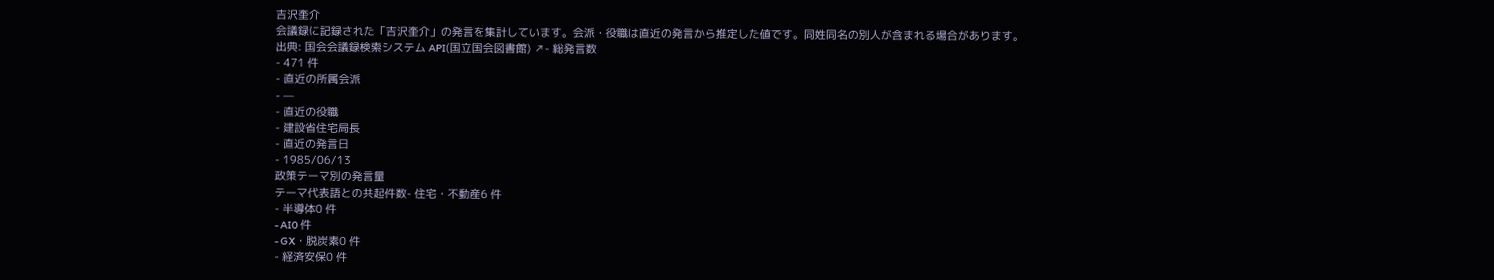吉沢奎介
会議録に記録された「吉沢奎介」の発言を集計しています。会派・役職は直近の発言から推定した値です。同姓同名の別人が含まれる場合があります。
出典: 国会会議録検索システム API(国立国会図書館) ↗- 総発言数
- 471 件
- 直近の所属会派
- —
- 直近の役職
- 建設省住宅局長
- 直近の発言日
- 1985/06/13
政策テーマ別の発言量
テーマ代表語との共起件数- 住宅・不動産6 件
- 半導体0 件
- AI0 件
- GX・脱炭素0 件
- 経済安保0 件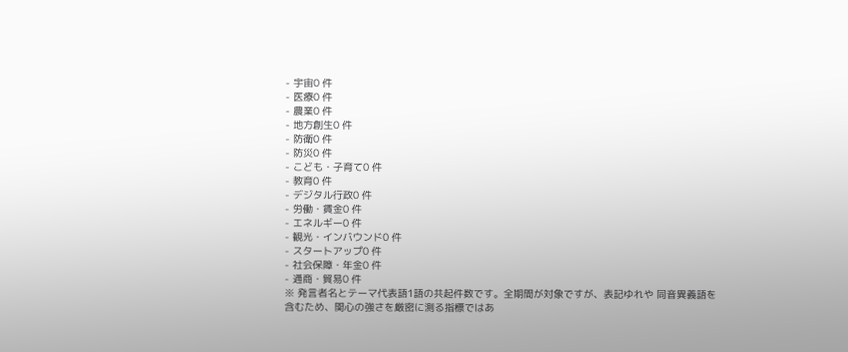- 宇宙0 件
- 医療0 件
- 農業0 件
- 地方創生0 件
- 防衛0 件
- 防災0 件
- こども・子育て0 件
- 教育0 件
- デジタル行政0 件
- 労働・賃金0 件
- エネルギー0 件
- 観光・インバウンド0 件
- スタートアップ0 件
- 社会保障・年金0 件
- 通商・貿易0 件
※ 発言者名とテーマ代表語1語の共起件数です。全期間が対象ですが、表記ゆれや 同音異義語を含むため、関心の強さを厳密に測る指標ではあ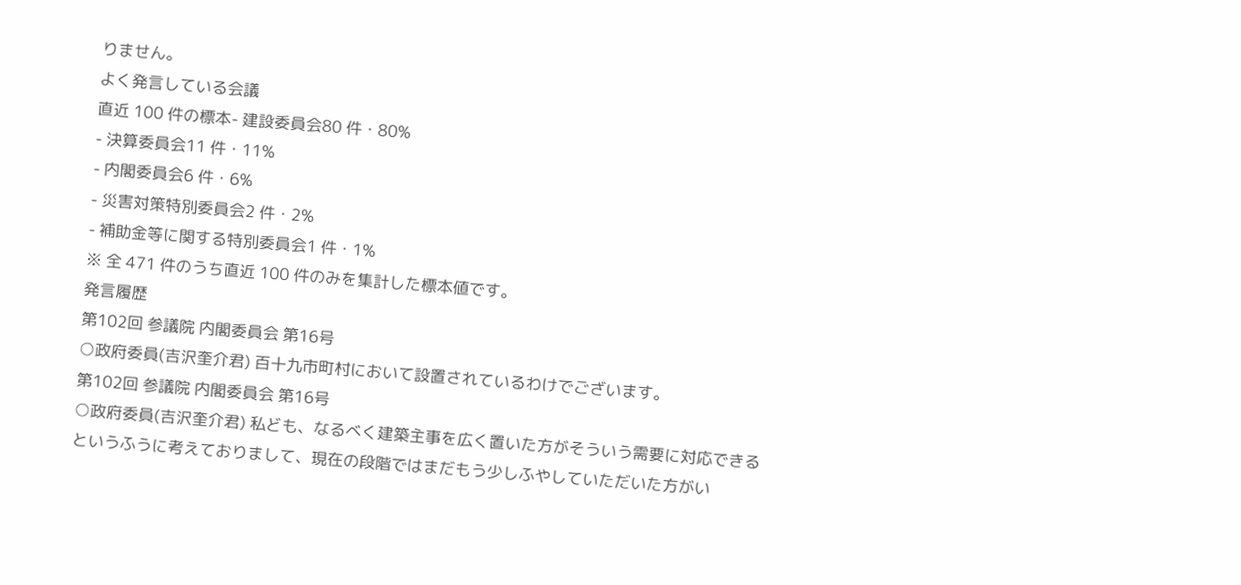りません。
よく発言している会議
直近 100 件の標本- 建設委員会80 件・80%
- 決算委員会11 件・11%
- 内閣委員会6 件・6%
- 災害対策特別委員会2 件・2%
- 補助金等に関する特別委員会1 件・1%
※ 全 471 件のうち直近 100 件のみを集計した標本値です。
発言履歴
第102回 参議院 内閣委員会 第16号
○政府委員(吉沢奎介君) 百十九市町村において設置されているわけでございます。
第102回 参議院 内閣委員会 第16号
○政府委員(吉沢奎介君) 私ども、なるべく建築主事を広く置いた方がそういう需要に対応できるというふうに考えておりまして、現在の段階ではまだもう少しふやしていただいた方がい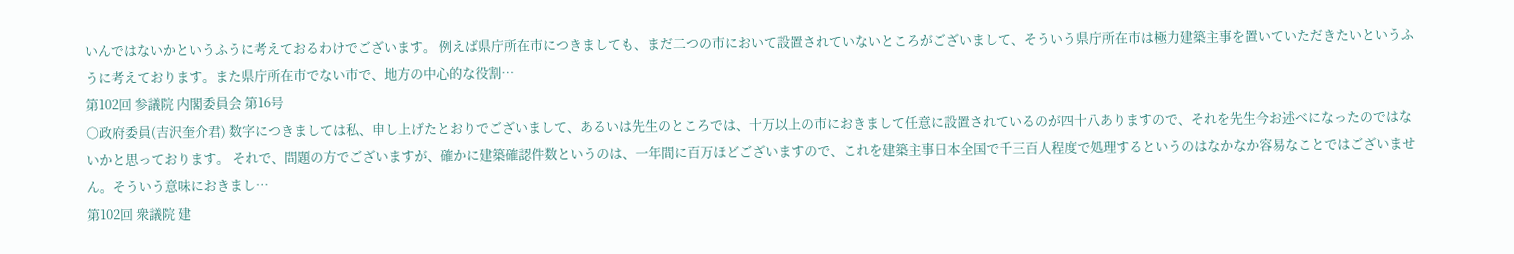いんではないかというふうに考えておるわけでございます。 例えば県庁所在市につきましても、まだ二つの市において設置されていないところがございまして、そういう県庁所在市は極力建築主事を置いていただきたいというふうに考えております。また県庁所在市でない市で、地方の中心的な役割…
第102回 参議院 内閣委員会 第16号
○政府委員(吉沢奎介君) 数字につきましては私、申し上げたとおりでございまして、あるいは先生のところでは、十万以上の市におきまして任意に設置されているのが四十八ありますので、それを先生今お述べになったのではないかと思っております。 それで、問題の方でございますが、確かに建築確認件数というのは、一年間に百万ほどございますので、これを建築主事日本全国で千三百人程度で処理するというのはなかなか容易なことではございません。そういう意味におきまし…
第102回 衆議院 建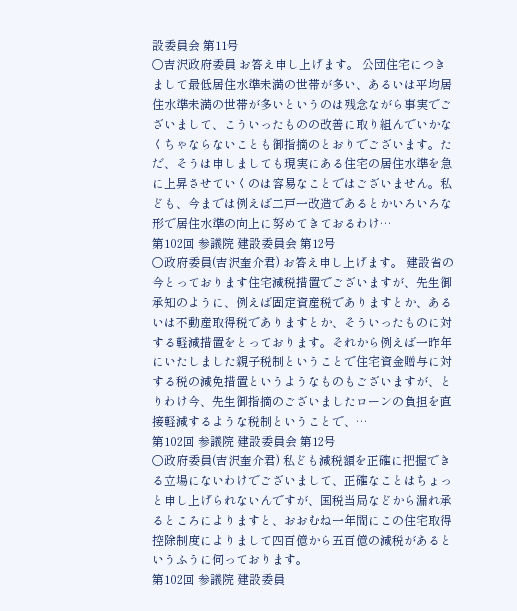設委員会 第11号
○吉沢政府委員 お答え申し上げます。 公団住宅につきまして最低居住水準未満の世帯が多い、あるいは平均居住水準未満の世帯が多いというのは残念ながら事実でございまして、こういったものの改善に取り組んでいかなくちゃならないことも御指摘のとおりでございます。ただ、そうは申しましても現実にある住宅の居住水準を急に上昇させていくのは容易なことではございません。私ども、今までは例えば二戸一改造であるとかいろいろな形で居住水準の向上に努めてきておるわけ…
第102回 参議院 建設委員会 第12号
○政府委員(吉沢奎介君) お答え申し上げます。 建設省の今とっております住宅減税措置でございますが、先生御承知のように、例えば固定資産税でありますとか、あるいは不動産取得税でありますとか、そういったものに対する軽減措置をとっております。それから例えば一昨年にいたしました親子税制ということで住宅資金贈与に対する税の減免措置というようなものもございますが、とりわけ今、先生御指摘のございましたローンの負担を直接軽減するような税制ということで、…
第102回 参議院 建設委員会 第12号
○政府委員(吉沢奎介君) 私ども減税額を正確に把握できる立場にないわけでございまして、正確なことはちょっと申し上げられないんですが、国税当局などから漏れ承るところによりますと、おおむね一年間にこの住宅取得控除制度によりまして四百億から五百億の減税があるというふうに伺っております。
第102回 参議院 建設委員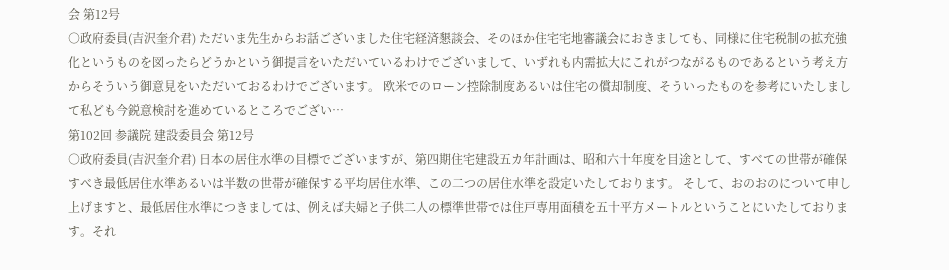会 第12号
○政府委員(吉沢奎介君) ただいま先生からお話ございました住宅経済懇談会、そのほか住宅宅地審議会におきましても、同様に住宅税制の拡充強化というものを図ったらどうかという御提言をいただいているわけでございまして、いずれも内需拡大にこれがつながるものであるという考え方からそういう御意見をいただいておるわけでございます。 欧米でのローン控除制度あるいは住宅の償却制度、そういったものを参考にいたしまして私ども今鋭意検討を進めているところでござい…
第102回 参議院 建設委員会 第12号
○政府委員(吉沢奎介君) 日本の居住水準の目標でございますが、第四期住宅建設五カ年計画は、昭和六十年度を目途として、すべての世帯が確保すべき最低居住水準あるいは半数の世帯が確保する平均居住水準、この二つの居住水準を設定いたしております。 そして、おのおのについて申し上げますと、最低居住水準につきましては、例えば夫婦と子供二人の標準世帯では住戸専用面積を五十平方メートルということにいたしております。それ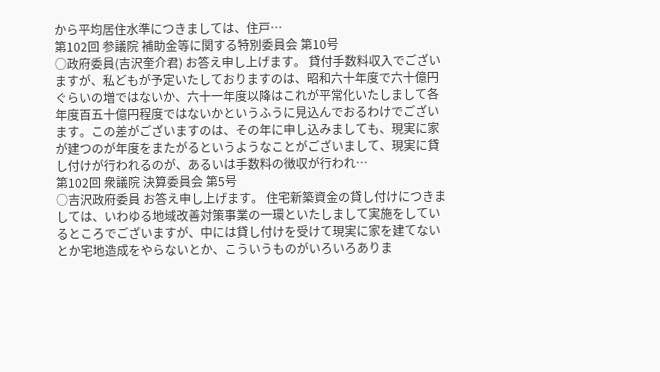から平均居住水準につきましては、住戸…
第102回 参議院 補助金等に関する特別委員会 第10号
○政府委員(吉沢奎介君) お答え申し上げます。 貸付手数料収入でございますが、私どもが予定いたしておりますのは、昭和六十年度で六十億円ぐらいの増ではないか、六十一年度以降はこれが平常化いたしまして各年度百五十億円程度ではないかというふうに見込んでおるわけでございます。この差がございますのは、その年に申し込みましても、現実に家が建つのが年度をまたがるというようなことがございまして、現実に貸し付けが行われるのが、あるいは手数料の徴収が行われ…
第102回 衆議院 決算委員会 第5号
○吉沢政府委員 お答え申し上げます。 住宅新築資金の貸し付けにつきましては、いわゆる地域改善対策事業の一環といたしまして実施をしているところでございますが、中には貸し付けを受けて現実に家を建てないとか宅地造成をやらないとか、こういうものがいろいろありま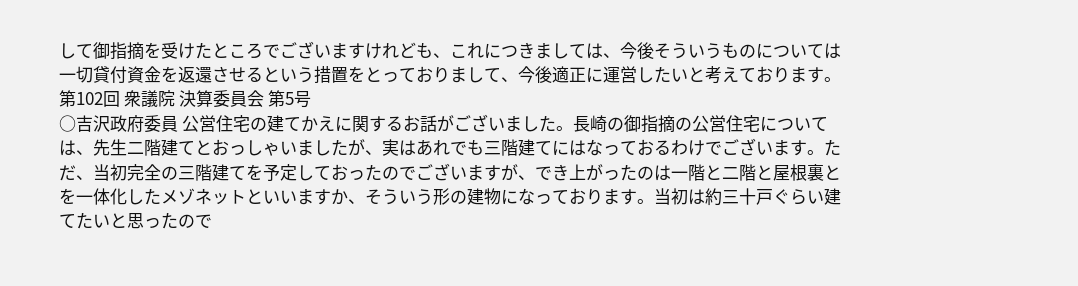して御指摘を受けたところでございますけれども、これにつきましては、今後そういうものについては一切貸付資金を返還させるという措置をとっておりまして、今後適正に運営したいと考えております。
第102回 衆議院 決算委員会 第5号
○吉沢政府委員 公営住宅の建てかえに関するお話がございました。長崎の御指摘の公営住宅については、先生二階建てとおっしゃいましたが、実はあれでも三階建てにはなっておるわけでございます。ただ、当初完全の三階建てを予定しておったのでございますが、でき上がったのは一階と二階と屋根裏とを一体化したメゾネットといいますか、そういう形の建物になっております。当初は約三十戸ぐらい建てたいと思ったので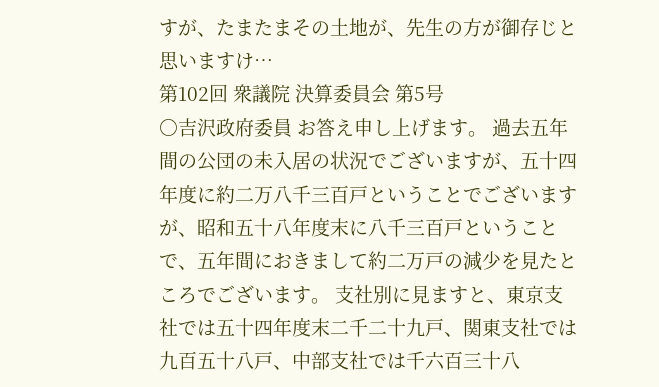すが、たまたまその土地が、先生の方が御存じと思いますけ…
第102回 衆議院 決算委員会 第5号
○吉沢政府委員 お答え申し上げます。 過去五年間の公団の未入居の状況でございますが、五十四年度に約二万八千三百戸ということでございますが、昭和五十八年度末に八千三百戸ということで、五年間におきまして約二万戸の減少を見たところでございます。 支社別に見ますと、東京支社では五十四年度末二千二十九戸、関東支社では九百五十八戸、中部支社では千六百三十八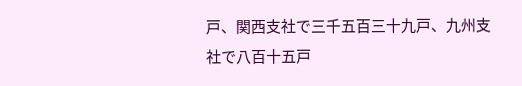戸、関西支社で三千五百三十九戸、九州支社で八百十五戸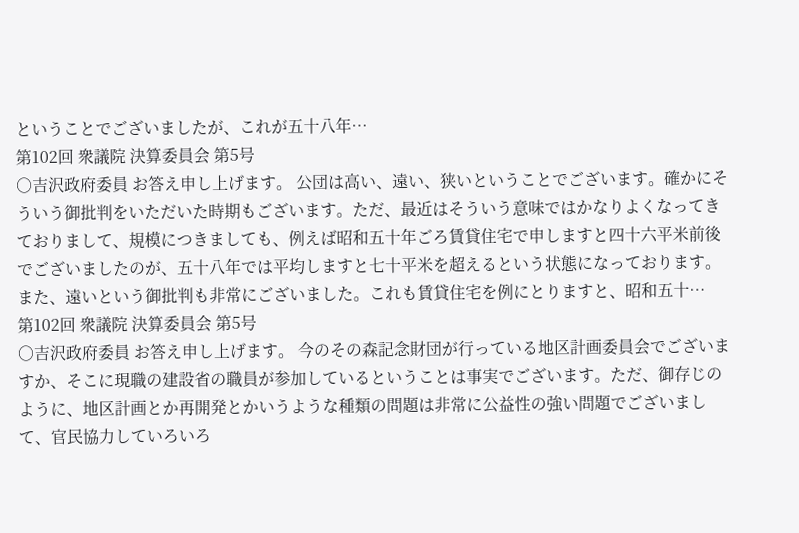ということでございましたが、これが五十八年…
第102回 衆議院 決算委員会 第5号
○吉沢政府委員 お答え申し上げます。 公団は高い、遠い、狭いということでございます。確かにそういう御批判をいただいた時期もございます。ただ、最近はそういう意味ではかなりよくなってきておりまして、規模につきましても、例えば昭和五十年ごろ賃貸住宅で申しますと四十六平米前後でございましたのが、五十八年では平均しますと七十平米を超えるという状態になっております。また、遠いという御批判も非常にございました。これも賃貸住宅を例にとりますと、昭和五十…
第102回 衆議院 決算委員会 第5号
○吉沢政府委員 お答え申し上げます。 今のその森記念財団が行っている地区計画委員会でございますか、そこに現職の建設省の職員が参加しているということは事実でございます。ただ、御存じのように、地区計画とか再開発とかいうような種類の問題は非常に公益性の強い問題でございまして、官民協力していろいろ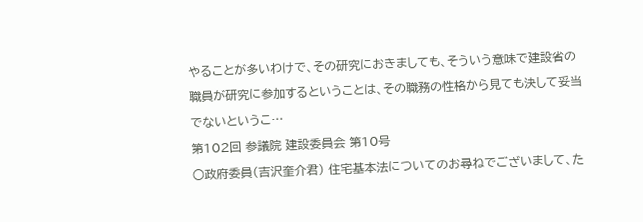やることが多いわけで、その研究におきましても、そういう意味で建設省の職員が研究に参加するということは、その職務の性格から見ても決して妥当でないというこ…
第102回 参議院 建設委員会 第10号
○政府委員(吉沢奎介君) 住宅基本法についてのお尋ねでございまして、た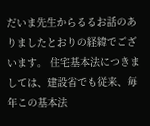だいま先生からるるお話のありましたとおりの経緯でございます。 住宅基本法につきましては、建設省でも従来、毎年この基本法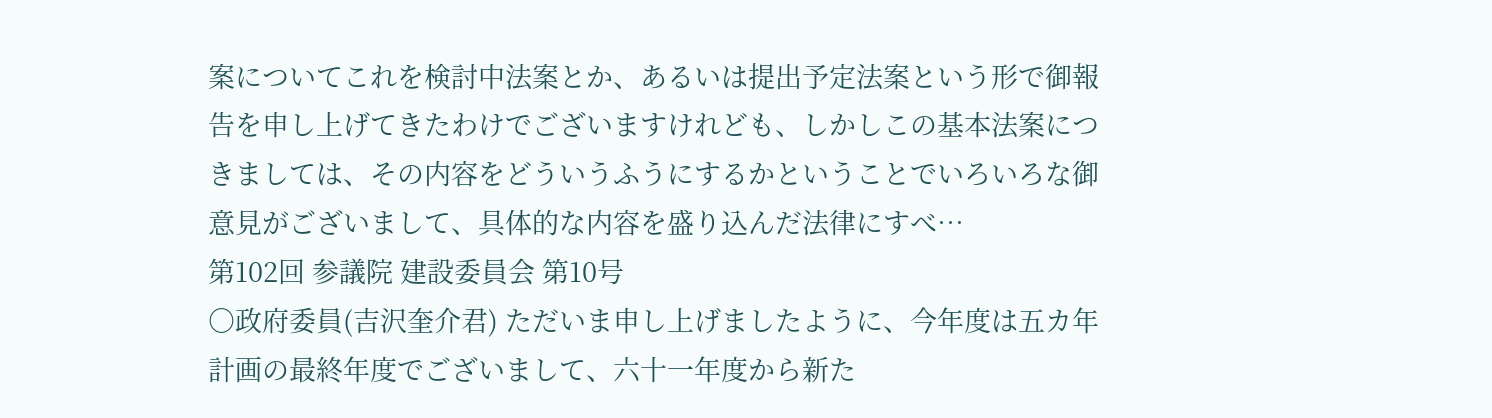案についてこれを検討中法案とか、あるいは提出予定法案という形で御報告を申し上げてきたわけでございますけれども、しかしこの基本法案につきましては、その内容をどういうふうにするかということでいろいろな御意見がございまして、具体的な内容を盛り込んだ法律にすべ…
第102回 参議院 建設委員会 第10号
○政府委員(吉沢奎介君) ただいま申し上げましたように、今年度は五カ年計画の最終年度でございまして、六十一年度から新た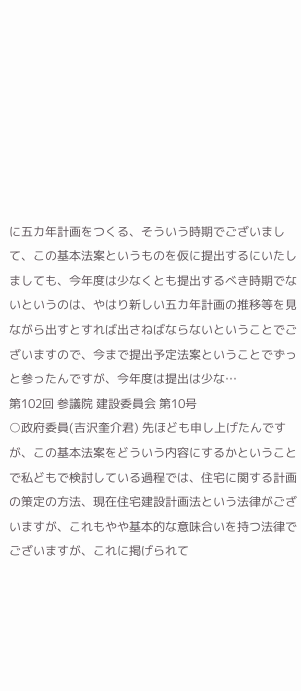に五カ年計画をつくる、そういう時期でございまして、この基本法案というものを仮に提出するにいたしましても、今年度は少なくとも提出するべき時期でないというのは、やはり新しい五カ年計画の推移等を見ながら出すとすれば出さねばならないということでございますので、今まで提出予定法案ということでずっと参ったんですが、今年度は提出は少な…
第102回 参議院 建設委員会 第10号
○政府委員(吉沢奎介君) 先ほども申し上げたんですが、この基本法案をどういう内容にするかということで私どもで検討している過程では、住宅に関する計画の策定の方法、現在住宅建設計画法という法律がございますが、これもやや基本的な意味合いを持つ法律でございますが、これに掲げられて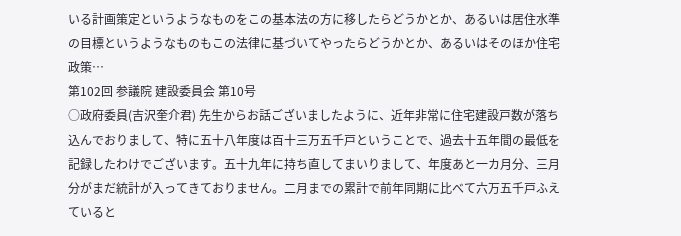いる計画策定というようなものをこの基本法の方に移したらどうかとか、あるいは居住水準の目標というようなものもこの法律に基づいてやったらどうかとか、あるいはそのほか住宅政策…
第102回 参議院 建設委員会 第10号
○政府委員(吉沢奎介君) 先生からお話ございましたように、近年非常に住宅建設戸数が落ち込んでおりまして、特に五十八年度は百十三万五千戸ということで、過去十五年間の最低を記録したわけでございます。五十九年に持ち直してまいりまして、年度あと一カ月分、三月分がまだ統計が入ってきておりません。二月までの累計で前年同期に比べて六万五千戸ふえていると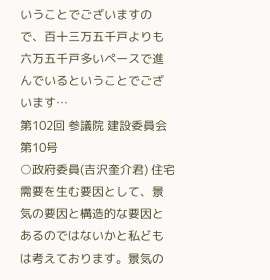いうことでございますので、百十三万五千戸よりも六万五千戸多いペースで進んでいるということでございます…
第102回 参議院 建設委員会 第10号
○政府委員(吉沢奎介君) 住宅需要を生む要因として、景気の要因と構造的な要因とあるのではないかと私どもは考えております。景気の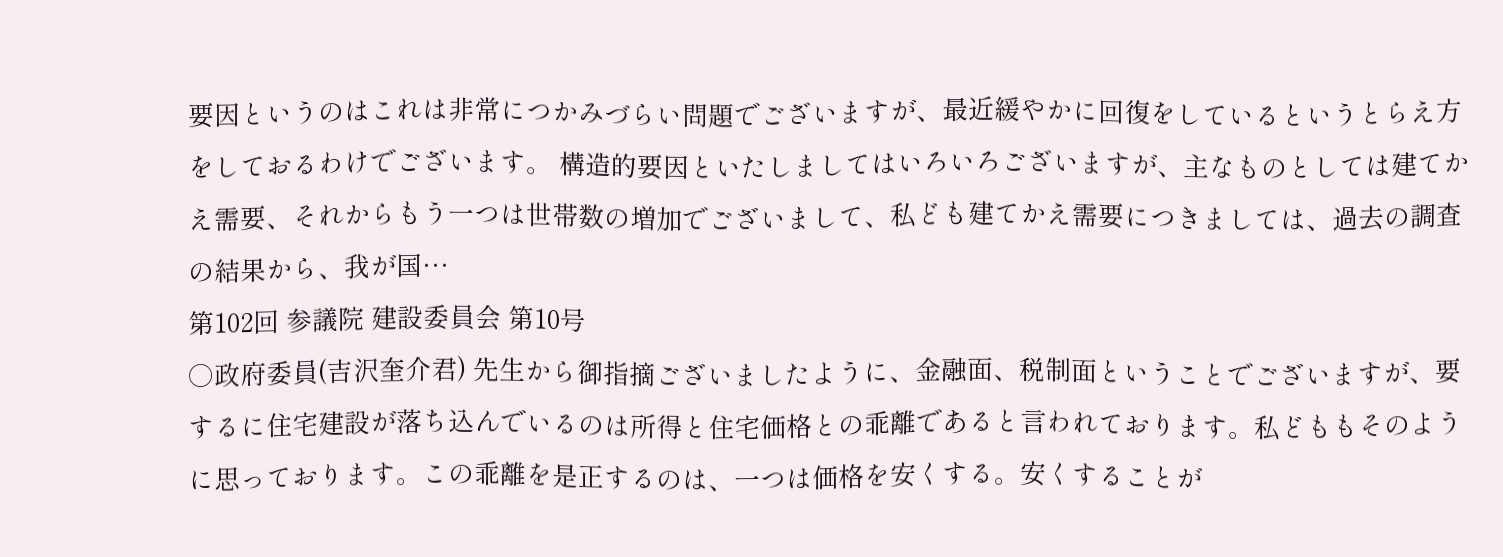要因というのはこれは非常につかみづらい問題でございますが、最近緩やかに回復をしているというとらえ方をしておるわけでございます。 構造的要因といたしましてはいろいろございますが、主なものとしては建てかえ需要、それからもう一つは世帯数の増加でございまして、私ども建てかえ需要につきましては、過去の調査の結果から、我が国…
第102回 参議院 建設委員会 第10号
○政府委員(吉沢奎介君) 先生から御指摘ございましたように、金融面、税制面ということでございますが、要するに住宅建設が落ち込んでいるのは所得と住宅価格との乖離であると言われております。私どももそのように思っております。この乖離を是正するのは、一つは価格を安くする。安くすることが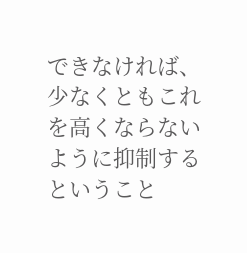できなければ、少なくともこれを高くならないように抑制するということ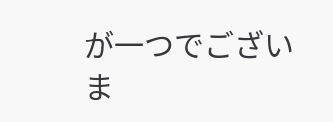が一つでございま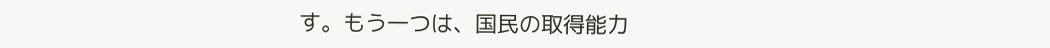す。もう一つは、国民の取得能力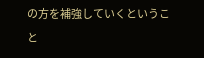の方を補強していくということ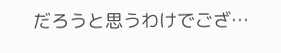だろうと思うわけでござ…